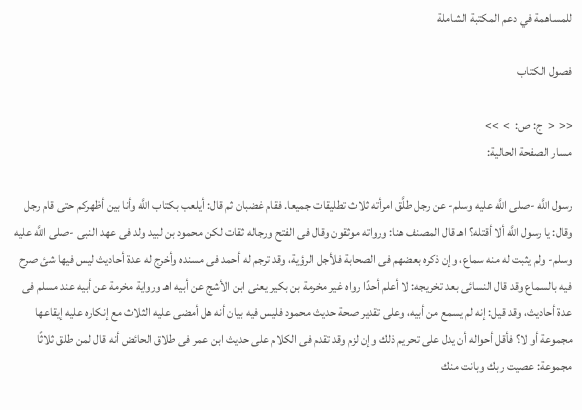للمساهمة في دعم المكتبة الشاملة

فصول الكتاب

<<  <  ج: ص:  >  >>
مسار الصفحة الحالية:

رسول اللَّه -صلى اللَّه عليه وسلم- عن رجل طلَّق امرأته ثلاث تطليقات جميعا. فقام غضبان ثم قال: أيلعب بكتاب اللَّه وأنا بين أظهركم حتى قام رجل وقال: يا رسول اللَّه ألا أقتله؟ اهـ قال المصنف هنا: ورواته موثقون وقال فى الفتح ورجاله ثقات لكن محمود بن لبيد ولد فى عهد النبى -صلى اللَّه عليه وسلم- ولم يثبت له منه سماع، وإن ذكره بعضهم فى الصحابة فلأجل الرؤية، وقد ترجم له أحمد فى مسنده وأخرج له عدة أحاديث ليس فيها شئ صرح فيه بالسماع وقد قال النسائى بعد تخريجه: لا أعلم أحدًا رواه غير مخرمة بن بكير يعنى ابن الأشج عن أبيه اهـ ورواية مخرمة عن أبيه عند مسلم فى عدة أحاديث، وقد قيل: إنه لم يسمع من أبيه، وعلى تقدير صحة حديث محمود فليس فيه بيان أنه هل أمضى عليه الثلاث مع إنكاره عليه إيقاعها مجموعة أو لا؟ فأقل أحواله أن يدل على تحريم ذلك وإن لزم وقد تقدم فى الكلام على حديث ابن عمر فى طلاق الحائض أنه قال لمن طلق ثلاثًا مجموعة: عصيت ربك وبانت منك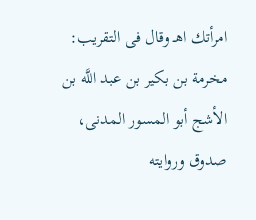امرأتك اهـ وقال فى التقريب: مخرمة بن بكير بن عبد اللَّه بن الأشج أبو المسور المدنى، صدوق وروايته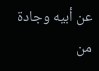عن أبيه وجادة من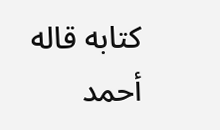كتابه قاله أحمد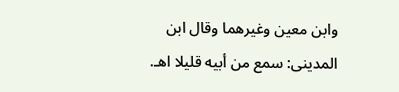وابن معين وغيرهما وقال ابن المدينى: سمع من أبيه قليلا اهـ.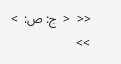<<  <  ج: ص:  >  >>